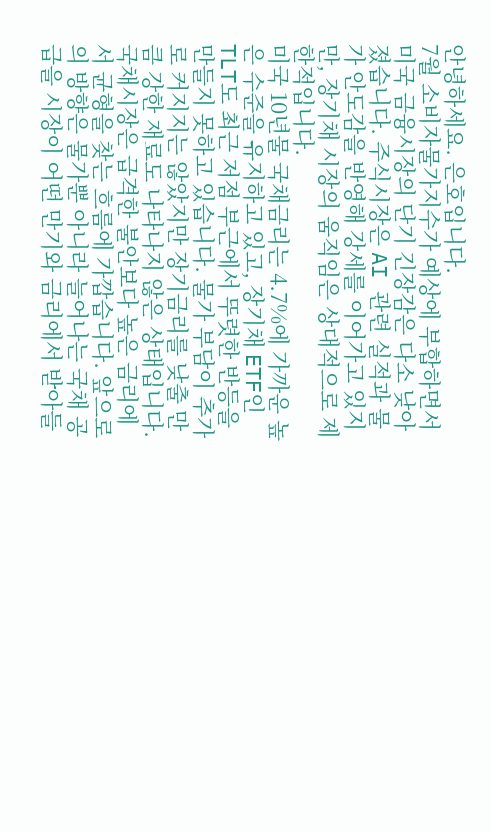안녕하세요. 은호입니다.
7월 소비자물가지수가 예상에 부합하면서 미국 금융시장의 단기 긴장감은 다소 낮아졌습니다. 주식시장은 AI 관련 실적과 물가 안도감을 반영해 강세를 이어가고 있지만, 장기채 시장의 움직임은 상대적으로 제한적입니다.
미국 10년물 국채금리는 4.7%에 가까운 높은 수준을 유지하고 있고, 장기채 ETF인 TLT도 최근 저점 부근에서 뚜렷한 반등을 만들지 못하고 있습니다. 물가 부담이 추가로 커지지는 않았지만 장기금리를 낮출 만큼 강한 재료도 나타나지 않은 상태입니다.
국채시장은 급격한 불안보다 높은 금리에서 균형을 찾는 흐름에 가깝습니다. 앞으로의 방향은 물가뿐 아니라 늘어나는 국채 공급을 시장이 어떤 만기와 금리에서 받아들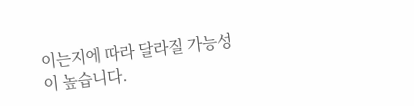이는지에 따라 달라질 가능성이 높습니다.